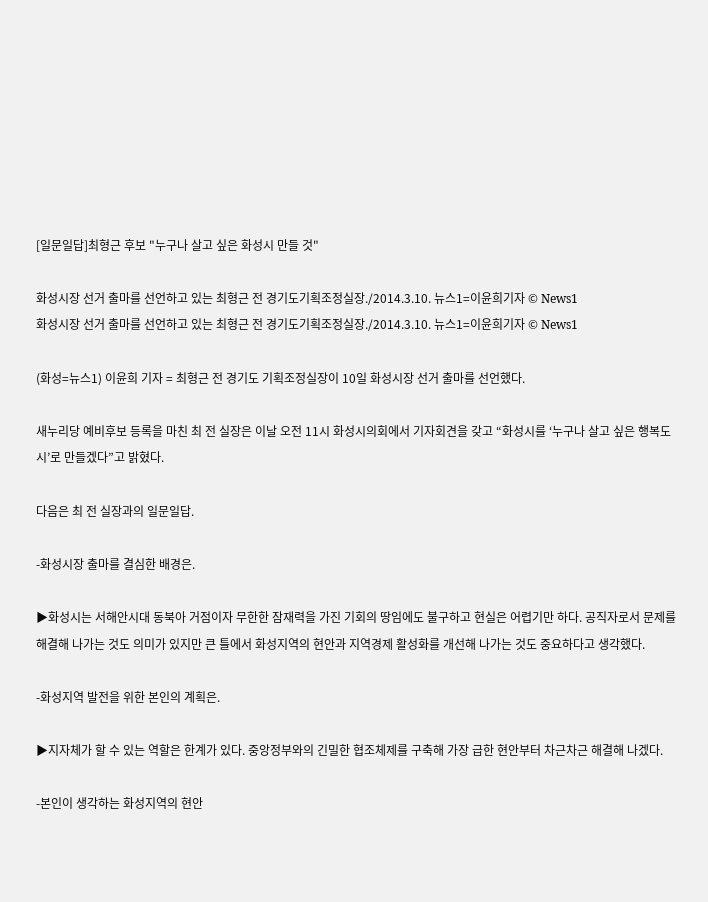[일문일답]최형근 후보 "누구나 살고 싶은 화성시 만들 것"

화성시장 선거 출마를 선언하고 있는 최형근 전 경기도기획조정실장./2014.3.10. 뉴스1=이윤희기자 © News1
화성시장 선거 출마를 선언하고 있는 최형근 전 경기도기획조정실장./2014.3.10. 뉴스1=이윤희기자 © News1

(화성=뉴스1) 이윤희 기자 = 최형근 전 경기도 기획조정실장이 10일 화성시장 선거 출마를 선언했다.

새누리당 예비후보 등록을 마친 최 전 실장은 이날 오전 11시 화성시의회에서 기자회견을 갖고 “화성시를 ‘누구나 살고 싶은 행복도시’로 만들겠다”고 밝혔다.

다음은 최 전 실장과의 일문일답.

-화성시장 출마를 결심한 배경은.

▶화성시는 서해안시대 동북아 거점이자 무한한 잠재력을 가진 기회의 땅임에도 불구하고 현실은 어렵기만 하다. 공직자로서 문제를 해결해 나가는 것도 의미가 있지만 큰 틀에서 화성지역의 현안과 지역경제 활성화를 개선해 나가는 것도 중요하다고 생각했다.

-화성지역 발전을 위한 본인의 계획은.

▶지자체가 할 수 있는 역할은 한계가 있다. 중앙정부와의 긴밀한 협조체제를 구축해 가장 급한 현안부터 차근차근 해결해 나겠다.

-본인이 생각하는 화성지역의 현안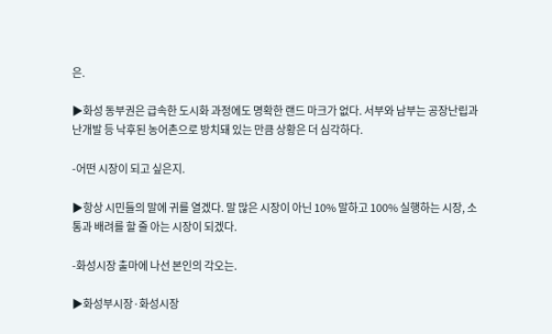은.

▶화성 동부권은 급속한 도시화 과정에도 명확한 랜드 마크가 없다. 서부와 남부는 공장난립과 난개발 등 낙후된 농어촌으로 방치돼 있는 만큼 상황은 더 심각하다.

-어떤 시장이 되고 싶은지.

▶항상 시민들의 말에 귀를 열겠다. 말 많은 시장이 아닌 10% 말하고 100% 실행하는 시장, 소통과 배려를 할 줄 아는 시장이 되겠다.

-화성시장 출마에 나선 본인의 각오는.

▶화성부시장·화성시장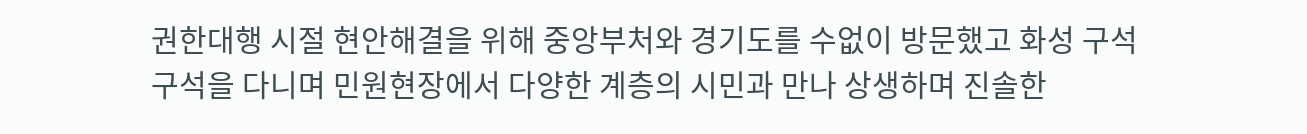권한대행 시절 현안해결을 위해 중앙부처와 경기도를 수없이 방문했고 화성 구석구석을 다니며 민원현장에서 다양한 계층의 시민과 만나 상생하며 진솔한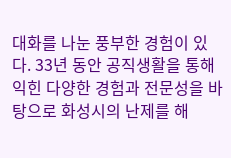대화를 나눈 풍부한 경험이 있다. 33년 동안 공직생활을 통해 익힌 다양한 경험과 전문성을 바탕으로 화성시의 난제를 해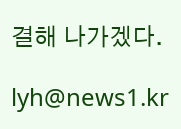결해 나가겠다.

lyh@news1.kr